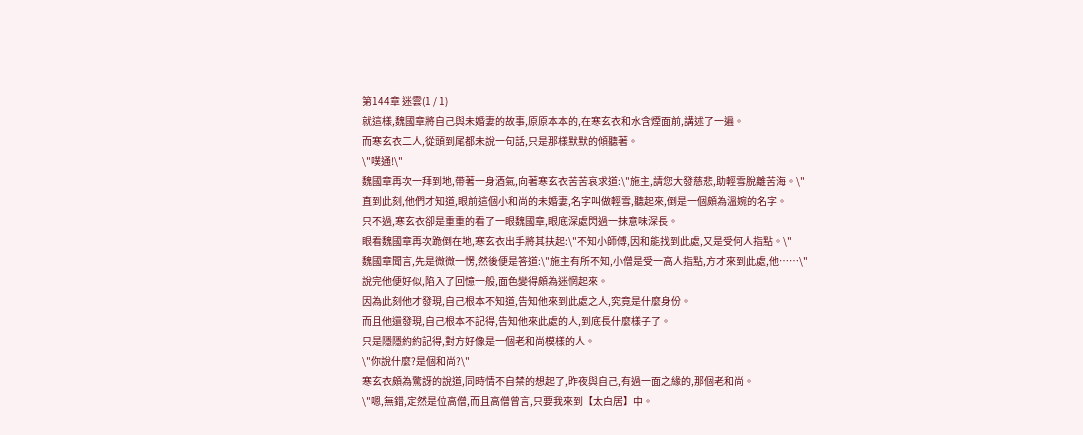第144章 迷雲(1 / 1)
就這樣,魏國章將自己與未婚妻的故事,原原本本的,在寒玄衣和水含煙面前,講述了一遍。
而寒玄衣二人,從頭到尾都未說一句話,只是那樣默默的傾聽著。
\"噗通!\"
魏國章再次一拜到地,帶著一身酒氣,向著寒玄衣苦苦哀求道:\"施主,請您大發慈悲,助輕雪脫離苦海。\"
直到此刻,他們才知道,眼前這個小和尚的未婚妻,名字叫做輕雪,聽起來,倒是一個頗為溫婉的名字。
只不過,寒玄衣卻是重重的看了一眼魏國章,眼底深處閃過一抹意味深長。
眼看魏國章再次跪倒在地,寒玄衣出手將其扶起:\"不知小師傅,因和能找到此處,又是受何人指點。\"
魏國章聞言,先是微微一愣,然後便是答道:\"施主有所不知,小僧是受一高人指點,方才來到此處,他……\"
說完他便好似,陷入了回憶一般,面色變得頗為迷惘起來。
因為此刻他才發現,自己根本不知道,告知他來到此處之人,究竟是什麼身份。
而且他還發現,自己根本不記得,告知他來此處的人,到底長什麼樣子了。
只是隱隱約約記得,對方好像是一個老和尚模樣的人。
\"你說什麼?是個和尚?\"
寒玄衣頗為驚訝的說道,同時情不自禁的想起了,昨夜與自己,有過一面之緣的,那個老和尚。
\"嗯,無錯,定然是位高僧,而且高僧曾言,只要我來到【太白居】中。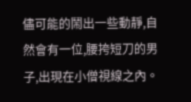儘可能的鬧出一些動靜,自然會有一位,腰挎短刀的男子,出現在小僧視線之內。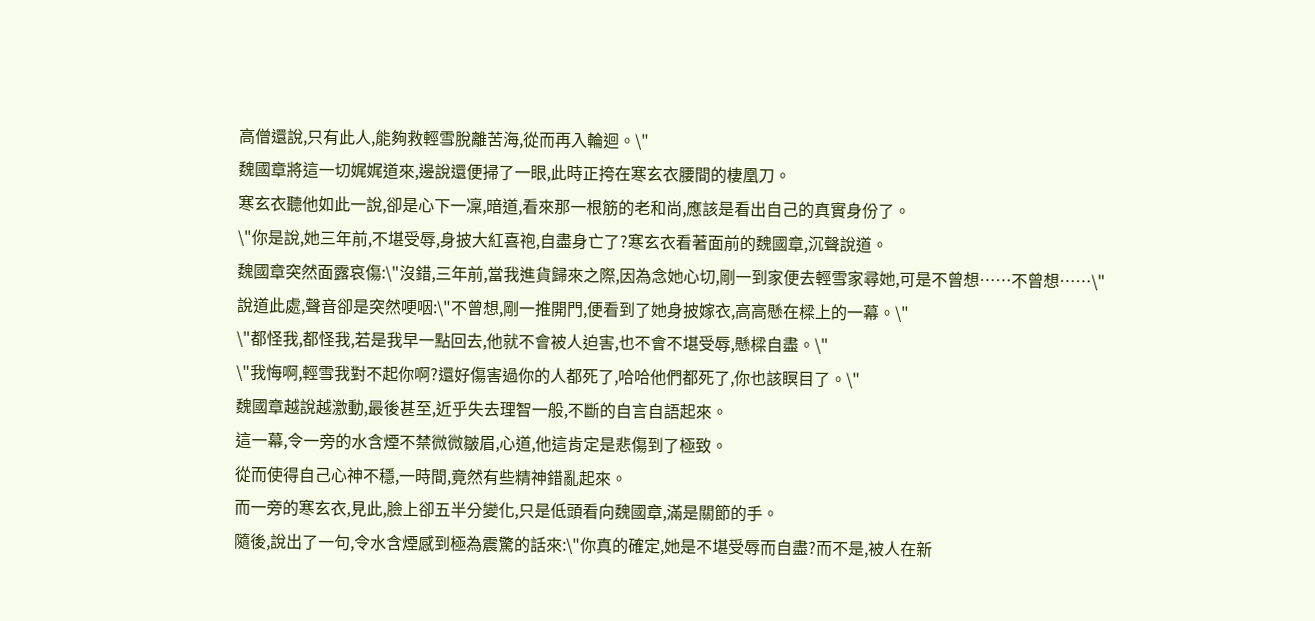高僧還說,只有此人,能夠救輕雪脫離苦海,從而再入輪迴。\"
魏國章將這一切娓娓道來,邊說還便掃了一眼,此時正挎在寒玄衣腰間的棲凰刀。
寒玄衣聽他如此一說,卻是心下一凜,暗道,看來那一根筋的老和尚,應該是看出自己的真實身份了。
\"你是說,她三年前,不堪受辱,身披大紅喜袍,自盡身亡了?寒玄衣看著面前的魏國章,沉聲說道。
魏國章突然面露哀傷:\"沒錯,三年前,當我進貨歸來之際,因為念她心切,剛一到家便去輕雪家尋她,可是不曾想……不曾想……\"
說道此處,聲音卻是突然哽咽:\"不曾想,剛一推開門,便看到了她身披嫁衣,高高懸在樑上的一幕。\"
\"都怪我,都怪我,若是我早一點回去,他就不會被人迫害,也不會不堪受辱,懸樑自盡。\"
\"我悔啊,輕雪我對不起你啊?還好傷害過你的人都死了,哈哈他們都死了,你也該瞑目了。\"
魏國章越說越激動,最後甚至,近乎失去理智一般,不斷的自言自語起來。
這一幕,令一旁的水含煙不禁微微皺眉,心道,他這肯定是悲傷到了極致。
從而使得自己心神不穩,一時間,竟然有些精神錯亂起來。
而一旁的寒玄衣,見此,臉上卻五半分變化,只是低頭看向魏國章,滿是關節的手。
隨後,說出了一句,令水含煙感到極為震驚的話來:\"你真的確定,她是不堪受辱而自盡?而不是,被人在新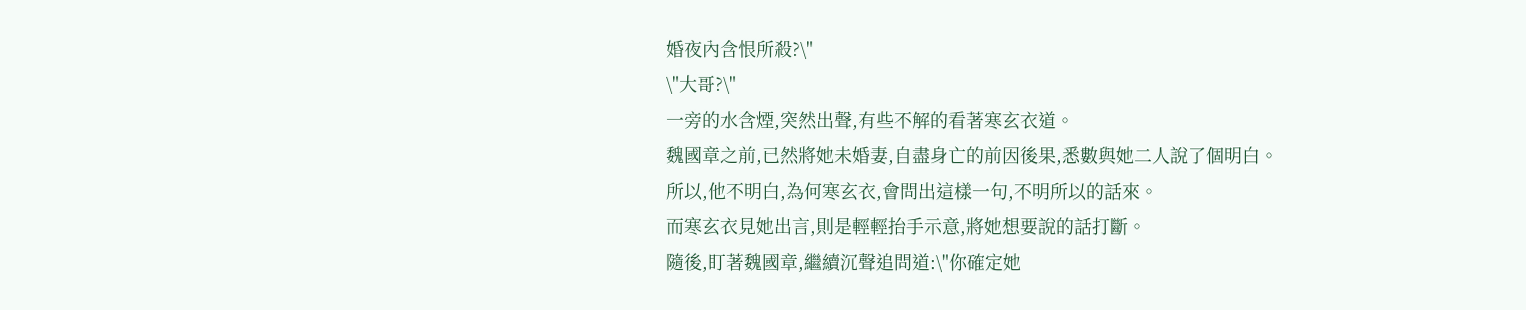婚夜內含恨所殺?\"
\"大哥?\"
一旁的水含煙,突然出聲,有些不解的看著寒玄衣道。
魏國章之前,已然將她未婚妻,自盡身亡的前因後果,悉數與她二人說了個明白。
所以,他不明白,為何寒玄衣,會問出這樣一句,不明所以的話來。
而寒玄衣見她出言,則是輕輕抬手示意,將她想要說的話打斷。
隨後,盯著魏國章,繼續沉聲追問道:\"你確定她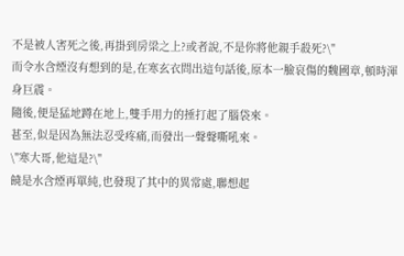不是被人害死之後,再掛到房梁之上?或者說,不是你將他親手殺死?\"
而令水含煙沒有想到的是,在寒玄衣問出這句話後,原本一臉哀傷的魏國章,頓時渾身巨震。
隨後,便是猛地蹲在地上,雙手用力的捶打起了腦袋來。
甚至,似是因為無法忍受疼痛,而發出一聲聲嘶吼來。
\"寒大哥,他這是?\"
饒是水含煙再單純,也發現了其中的異常處,聯想起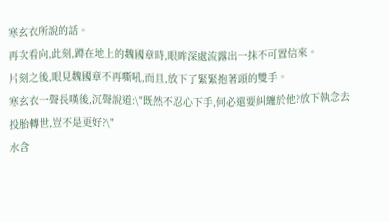寒玄衣所說的話。
再次看向,此刻,蹲在地上的魏國章時,眼眸深處流露出一抹不可置信來。
片刻之後,眼見魏國章不再嘶吼,而且,放下了緊緊抱著頭的雙手。
寒玄衣一聲長嘆後,沉聲說道:\"既然不忍心下手,何必還要糾纏於他?放下執念去投胎轉世,豈不是更好?\"
水含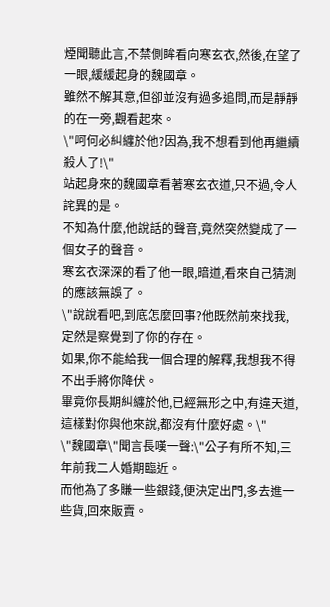煙聞聽此言,不禁側眸看向寒玄衣,然後,在望了一眼,緩緩起身的魏國章。
雖然不解其意,但卻並沒有過多追問,而是靜靜的在一旁,觀看起來。
\"呵何必糾纏於他?因為,我不想看到他再繼續殺人了!\"
站起身來的魏國章看著寒玄衣道,只不過,令人詫異的是。
不知為什麼,他說話的聲音,竟然突然變成了一個女子的聲音。
寒玄衣深深的看了他一眼,暗道,看來自己猜測的應該無誤了。
\"說說看吧,到底怎麼回事?他既然前來找我,定然是察覺到了你的存在。
如果,你不能給我一個合理的解釋,我想我不得不出手將你降伏。
畢竟你長期糾纏於他,已經無形之中,有違天道,這樣對你與他來說,都沒有什麼好處。\"
\"魏國章\"聞言長嘆一聲:\"公子有所不知,三年前我二人婚期臨近。
而他為了多賺一些銀錢,便決定出門,多去進一些貨,回來販賣。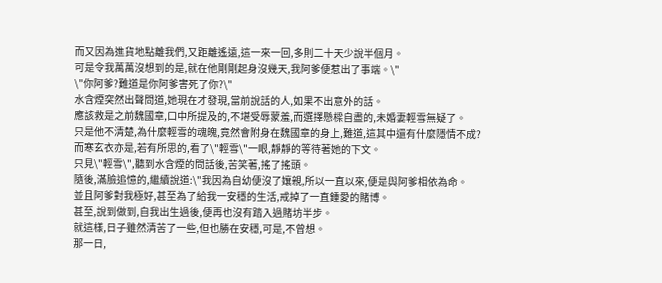而又因為進貨地點離我們,又距離遙遠,這一來一回,多則二十天少說半個月。
可是令我萬萬沒想到的是,就在他剛剛起身沒幾天,我阿爹便惹出了事端。\"
\"你阿爹?難道是你阿爹害死了你?\"
水含煙突然出聲問道,她現在才發現,當前說話的人,如果不出意外的話。
應該救是之前魏國章,口中所提及的,不堪受辱蒙羞,而選擇懸樑自盡的,未婚妻輕雪無疑了。
只是他不清楚,為什麼輕雪的魂魄,竟然會附身在魏國章的身上,難道,這其中還有什麼隱情不成?
而寒玄衣亦是,若有所思的,看了\"輕雪\"一眼,靜靜的等待著她的下文。
只見\"輕雪\",聽到水含煙的問話後,苦笑著,搖了搖頭。
隨後,滿臉追憶的,繼續說道:\"我因為自幼便沒了孃親,所以一直以來,便是與阿爹相依為命。
並且阿爹對我極好,甚至為了給我一安穩的生活,戒掉了一直鍾愛的賭博。
甚至,說到做到,自我出生過後,便再也沒有踏入過賭坊半步。
就這樣,日子雖然清苦了一些,但也勝在安穩,可是,不曾想。
那一日,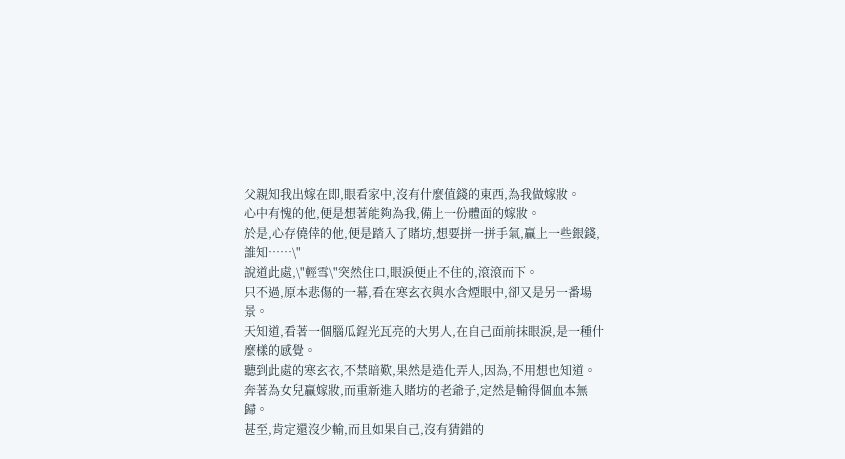父親知我出嫁在即,眼看家中,沒有什麼值錢的東西,為我做嫁妝。
心中有愧的他,便是想著能夠為我,備上一份體面的嫁妝。
於是,心存僥倖的他,便是踏入了賭坊,想要拼一拼手氣,贏上一些銀錢,誰知……\"
說道此處,\"輕雪\"突然住口,眼淚便止不住的,滾滾而下。
只不過,原本悲傷的一幕,看在寒玄衣與水含煙眼中,卻又是另一番場景。
天知道,看著一個腦瓜鋥光瓦亮的大男人,在自己面前抹眼淚,是一種什麼樣的感覺。
聽到此處的寒玄衣,不禁暗歎,果然是造化弄人,因為,不用想也知道。
奔著為女兒贏嫁妝,而重新進入賭坊的老爺子,定然是輸得個血本無歸。
甚至,肯定還沒少輸,而且如果自己,沒有猜錯的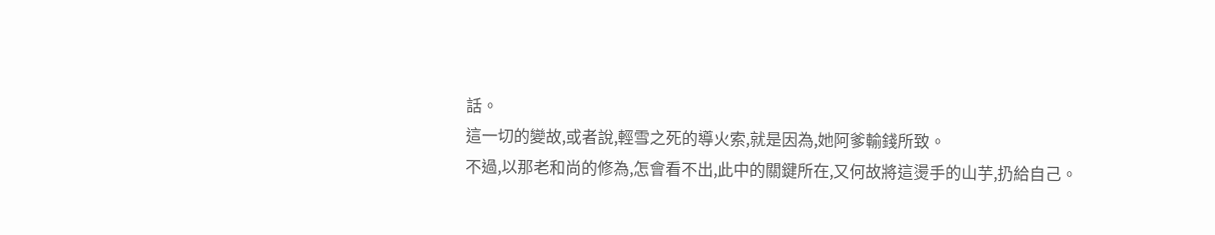話。
這一切的變故,或者說,輕雪之死的導火索,就是因為,她阿爹輸錢所致。
不過,以那老和尚的修為,怎會看不出,此中的關鍵所在,又何故將這燙手的山芋,扔給自己。